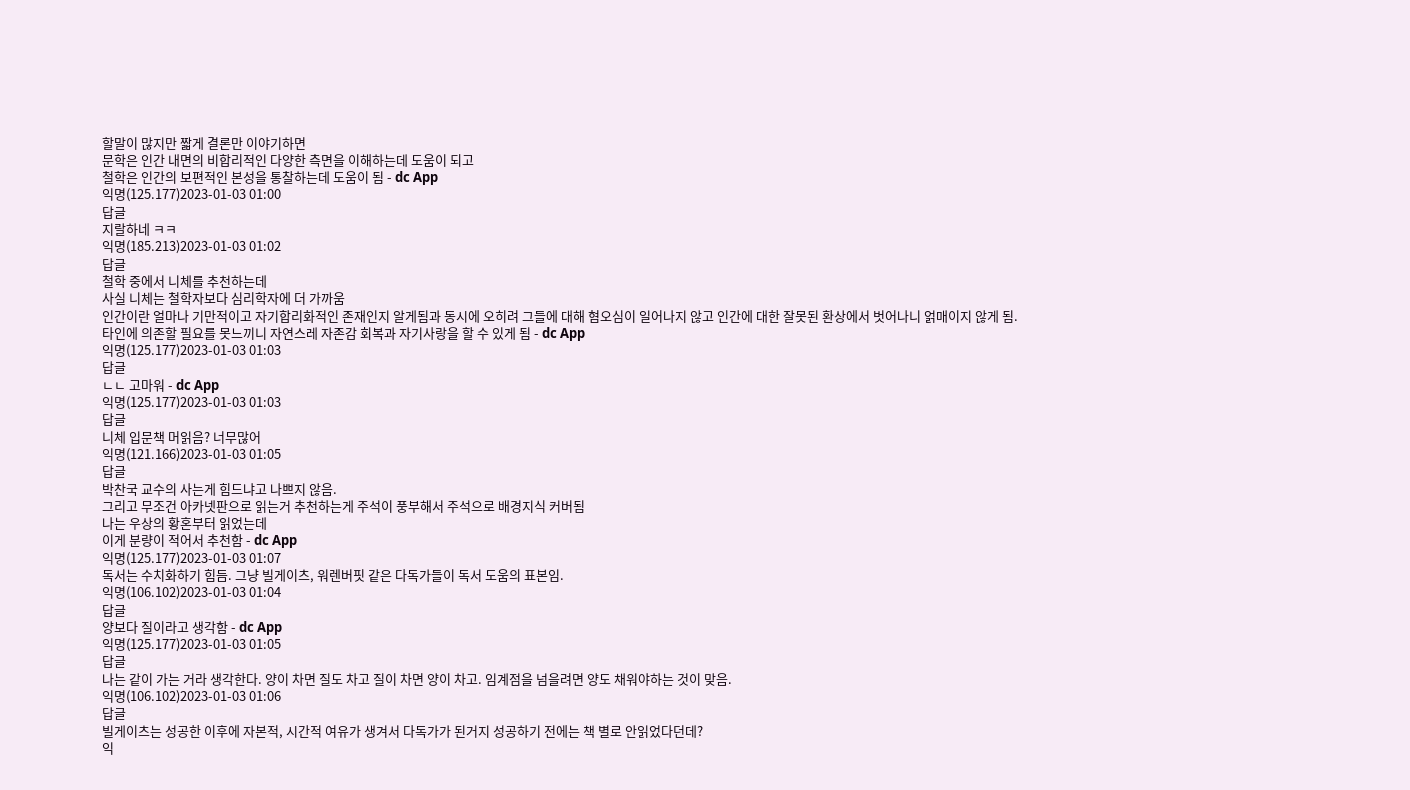할말이 많지만 짧게 결론만 이야기하면
문학은 인간 내면의 비합리적인 다양한 측면을 이해하는데 도움이 되고
철학은 인간의 보편적인 본성을 통찰하는데 도움이 됨 - dc App
익명(125.177)2023-01-03 01:00
답글
지랄하네 ㅋㅋ
익명(185.213)2023-01-03 01:02
답글
철학 중에서 니체를 추천하는데
사실 니체는 철학자보다 심리학자에 더 가까움
인간이란 얼마나 기만적이고 자기합리화적인 존재인지 알게됨과 동시에 오히려 그들에 대해 혐오심이 일어나지 않고 인간에 대한 잘못된 환상에서 벗어나니 얽매이지 않게 됨.
타인에 의존할 필요를 못느끼니 자연스레 자존감 회복과 자기사랑을 할 수 있게 됨 - dc App
익명(125.177)2023-01-03 01:03
답글
ㄴㄴ 고마워 - dc App
익명(125.177)2023-01-03 01:03
답글
니체 입문책 머읽음? 너무많어
익명(121.166)2023-01-03 01:05
답글
박찬국 교수의 사는게 힘드냐고 나쁘지 않음.
그리고 무조건 아카넷판으로 읽는거 추천하는게 주석이 풍부해서 주석으로 배경지식 커버됨
나는 우상의 황혼부터 읽었는데
이게 분량이 적어서 추천함 - dc App
익명(125.177)2023-01-03 01:07
독서는 수치화하기 힘듬. 그냥 빌게이츠, 워렌버핏 같은 다독가들이 독서 도움의 표본임.
익명(106.102)2023-01-03 01:04
답글
양보다 질이라고 생각함 - dc App
익명(125.177)2023-01-03 01:05
답글
나는 같이 가는 거라 생각한다. 양이 차면 질도 차고 질이 차면 양이 차고. 임계점을 넘을려면 양도 채워야하는 것이 맞음.
익명(106.102)2023-01-03 01:06
답글
빌게이츠는 성공한 이후에 자본적, 시간적 여유가 생겨서 다독가가 된거지 성공하기 전에는 책 별로 안읽었다던데?
익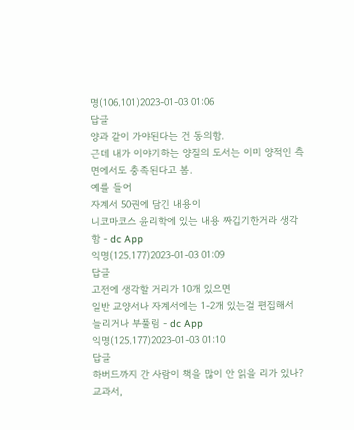명(106.101)2023-01-03 01:06
답글
양과 같이 가야된다는 건 동의함.
근데 내가 이야기하는 양질의 도서는 이미 양적인 측면에서도 충족된다고 봄.
예를 들어
자계서 50권에 담긴 내용이
니코마코스 윤리학에 있는 내용 짜깁기한거라 생각함 - dc App
익명(125.177)2023-01-03 01:09
답글
고전에 생각할 거리가 10개 있으면
일반 교양서나 자계서에는 1-2개 있는걸 편집해서 늘리거나 부풀림 - dc App
익명(125.177)2023-01-03 01:10
답글
하버드까지 간 사람이 책을 많이 안 읽을 리가 있나? 교과서,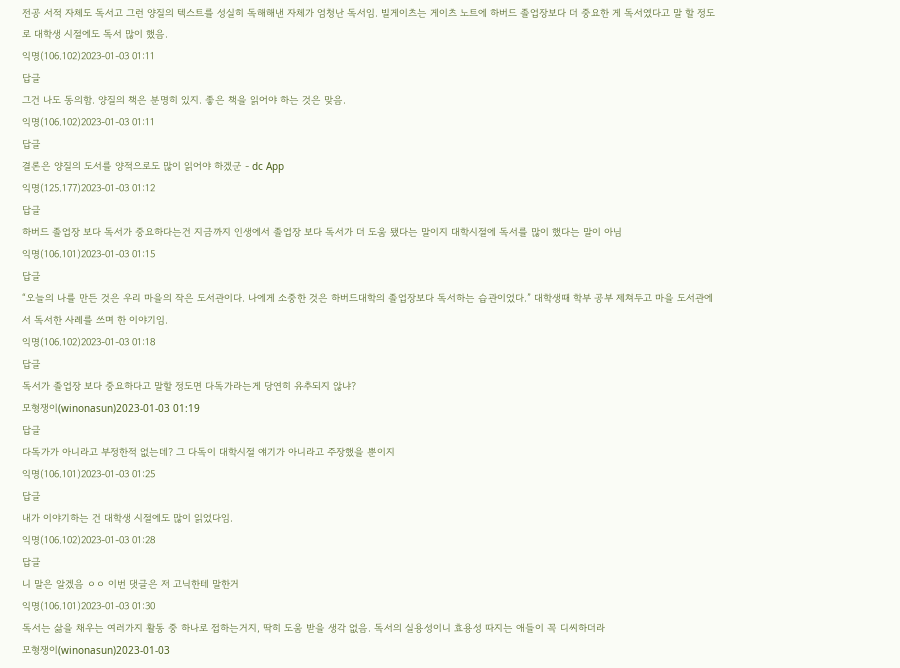전공 서적 자체도 독서고 그런 양질의 텍스트를 성실히 독해해낸 자체가 엄청난 독서임. 빌게이츠는 게이츠 노트에 하버드 졸업장보다 더 중요한 게 독서였다고 말 할 정도로 대학생 시절에도 독서 많이 했음.
익명(106.102)2023-01-03 01:11
답글
그건 나도 동의함. 양질의 책은 분명히 있지. 좋은 책을 읽어야 하는 것은 맞음.
익명(106.102)2023-01-03 01:11
답글
결론은 양질의 도서를 양적으로도 많이 읽어야 하겠군 - dc App
익명(125.177)2023-01-03 01:12
답글
하버드 졸업장 보다 독서가 중요하다는건 지금까지 인생에서 졸업장 보다 독서가 더 도움 됐다는 말이지 대학시절에 독서를 많이 했다는 말이 아님
익명(106.101)2023-01-03 01:15
답글
“오늘의 나를 만든 것은 우리 마을의 작은 도서관이다. 나에게 소중한 것은 하버드대학의 졸업장보다 독서하는 습관이었다.” 대학생때 학부 공부 제쳐두고 마을 도서관에서 독서한 사례를 쓰며 한 이야기임.
익명(106.102)2023-01-03 01:18
답글
독서가 졸업장 보다 중요하다고 말할 정도면 다독가라는게 당연히 유추되지 않냐?
모형쟁이(winonasun)2023-01-03 01:19
답글
다독가가 아니라고 부정한적 없는데? 그 다독이 대학시절 얘기가 아니라고 주장했을 뿐이지
익명(106.101)2023-01-03 01:25
답글
내가 이야기하는 건 대학생 시절에도 많이 읽었다임.
익명(106.102)2023-01-03 01:28
답글
니 말은 알겠음 ㅇㅇ 이번 댓글은 저 고닉한테 말한거
익명(106.101)2023-01-03 01:30
독서는 삶을 채우는 여러가지 활동 중 하나로 접하는거지, 딱히 도움 받을 생각 없음. 독서의 실용성이니 효용성 따지는 애들이 꼭 디씨하더라
모형쟁이(winonasun)2023-01-03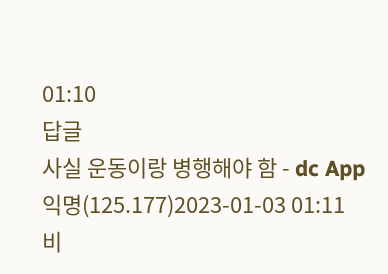01:10
답글
사실 운동이랑 병행해야 함 - dc App
익명(125.177)2023-01-03 01:11
비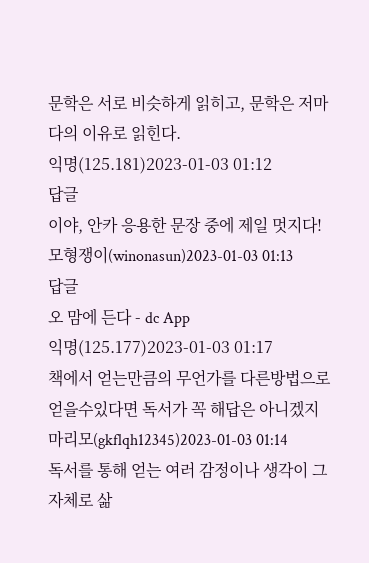문학은 서로 비슷하게 읽히고, 문학은 저마다의 이유로 읽힌다.
익명(125.181)2023-01-03 01:12
답글
이야, 안카 응용한 문장 중에 제일 멋지다!
모형쟁이(winonasun)2023-01-03 01:13
답글
오 맘에 든다 - dc App
익명(125.177)2023-01-03 01:17
책에서 얻는만큼의 무언가를 다른방법으로 얻을수있다면 독서가 꼭 해답은 아니겠지
마리모(gkflqh12345)2023-01-03 01:14
독서를 통해 얻는 여러 감정이나 생각이 그 자체로 삶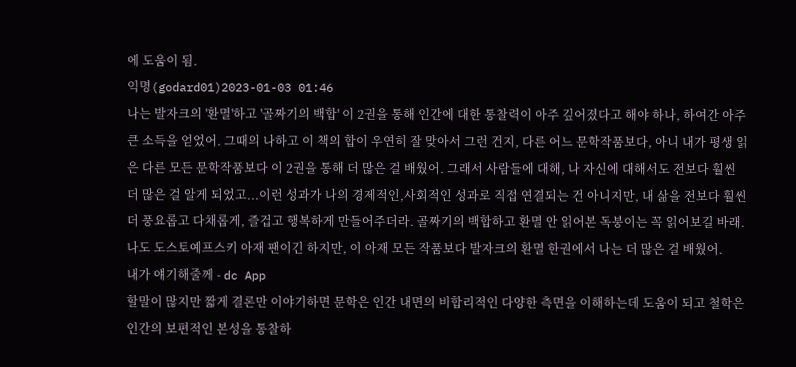에 도움이 됨.
익명(godard01)2023-01-03 01:46
나는 발자크의 '환멸'하고 '골짜기의 백합' 이 2권을 통해 인간에 대한 통찰력이 아주 깊어졌다고 해야 하나, 하여간 아주 큰 소득을 얻었어. 그때의 나하고 이 책의 합이 우연히 잘 맞아서 그런 건지, 다른 어느 문학작품보다, 아니 내가 평생 읽은 다른 모든 문학작품보다 이 2권을 통해 더 많은 걸 배웠어. 그래서 사람들에 대해, 나 자신에 대해서도 전보다 훨씬 더 많은 걸 알게 되었고...이런 성과가 나의 경제적인,사회적인 성과로 직접 연결되는 건 아니지만, 내 삶을 전보다 훨씬 더 풍요롭고 다채롭게, 즐겁고 행복하게 만들어주더라. 골짜기의 백합하고 환멸 안 읽어본 독붕이는 꼭 읽어보길 바래. 나도 도스토예프스키 아재 팬이긴 하지만, 이 아재 모든 작품보다 발자크의 환멸 한권에서 나는 더 많은 걸 배웠어.
내가 얘기해줄께 - dc App
할말이 많지만 짧게 결론만 이야기하면 문학은 인간 내면의 비합리적인 다양한 측면을 이해하는데 도움이 되고 철학은 인간의 보편적인 본성을 통찰하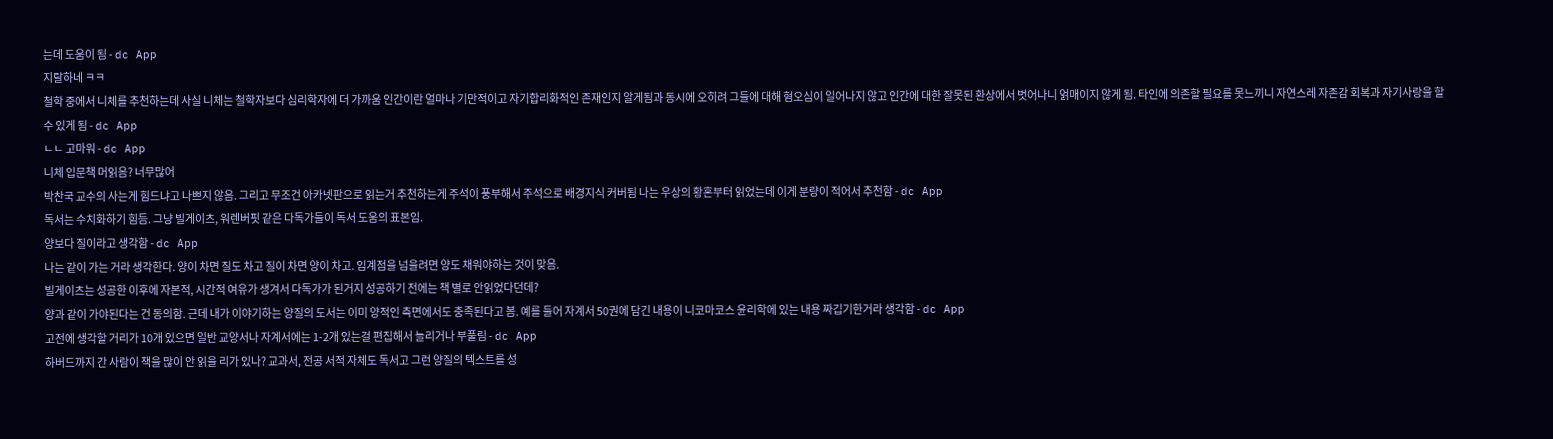는데 도움이 됨 - dc App
지랄하네 ㅋㅋ
철학 중에서 니체를 추천하는데 사실 니체는 철학자보다 심리학자에 더 가까움 인간이란 얼마나 기만적이고 자기합리화적인 존재인지 알게됨과 동시에 오히려 그들에 대해 혐오심이 일어나지 않고 인간에 대한 잘못된 환상에서 벗어나니 얽매이지 않게 됨. 타인에 의존할 필요를 못느끼니 자연스레 자존감 회복과 자기사랑을 할 수 있게 됨 - dc App
ㄴㄴ 고마워 - dc App
니체 입문책 머읽음? 너무많어
박찬국 교수의 사는게 힘드냐고 나쁘지 않음. 그리고 무조건 아카넷판으로 읽는거 추천하는게 주석이 풍부해서 주석으로 배경지식 커버됨 나는 우상의 황혼부터 읽었는데 이게 분량이 적어서 추천함 - dc App
독서는 수치화하기 힘듬. 그냥 빌게이츠, 워렌버핏 같은 다독가들이 독서 도움의 표본임.
양보다 질이라고 생각함 - dc App
나는 같이 가는 거라 생각한다. 양이 차면 질도 차고 질이 차면 양이 차고. 임계점을 넘을려면 양도 채워야하는 것이 맞음.
빌게이츠는 성공한 이후에 자본적, 시간적 여유가 생겨서 다독가가 된거지 성공하기 전에는 책 별로 안읽었다던데?
양과 같이 가야된다는 건 동의함. 근데 내가 이야기하는 양질의 도서는 이미 양적인 측면에서도 충족된다고 봄. 예를 들어 자계서 50권에 담긴 내용이 니코마코스 윤리학에 있는 내용 짜깁기한거라 생각함 - dc App
고전에 생각할 거리가 10개 있으면 일반 교양서나 자계서에는 1-2개 있는걸 편집해서 늘리거나 부풀림 - dc App
하버드까지 간 사람이 책을 많이 안 읽을 리가 있나? 교과서, 전공 서적 자체도 독서고 그런 양질의 텍스트를 성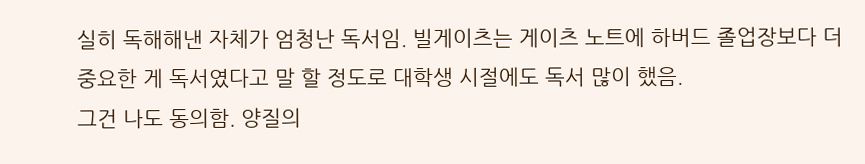실히 독해해낸 자체가 엄청난 독서임. 빌게이츠는 게이츠 노트에 하버드 졸업장보다 더 중요한 게 독서였다고 말 할 정도로 대학생 시절에도 독서 많이 했음.
그건 나도 동의함. 양질의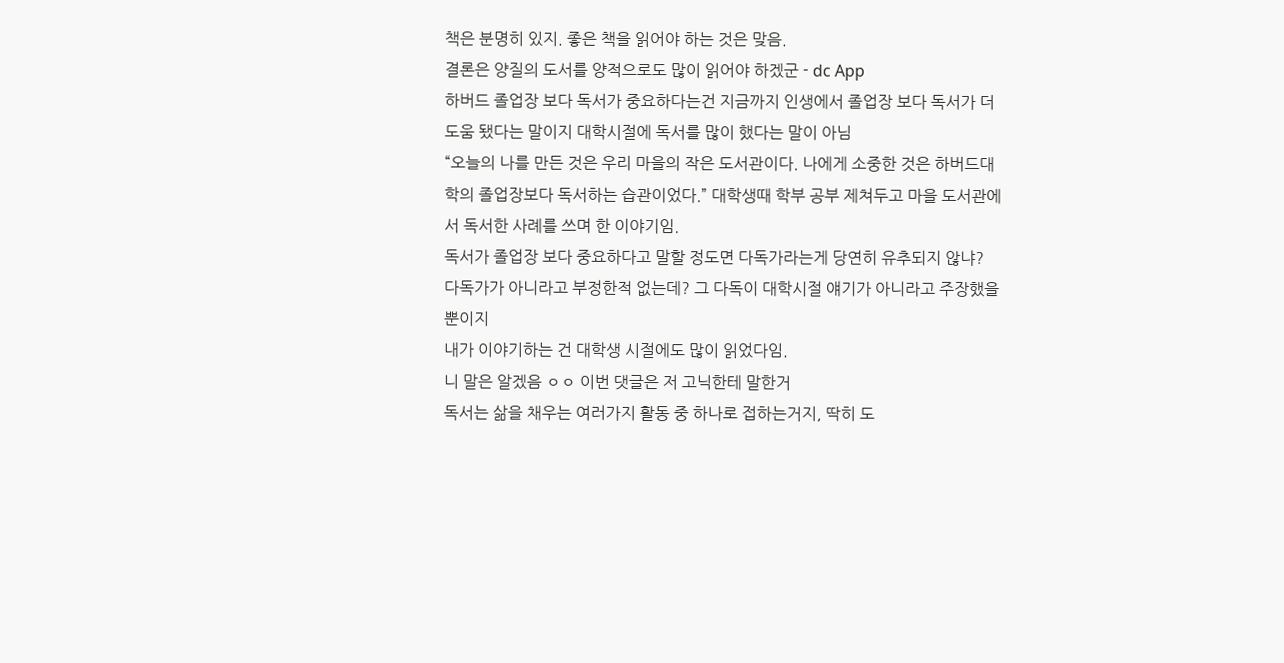책은 분명히 있지. 좋은 책을 읽어야 하는 것은 맞음.
결론은 양질의 도서를 양적으로도 많이 읽어야 하겠군 - dc App
하버드 졸업장 보다 독서가 중요하다는건 지금까지 인생에서 졸업장 보다 독서가 더 도움 됐다는 말이지 대학시절에 독서를 많이 했다는 말이 아님
“오늘의 나를 만든 것은 우리 마을의 작은 도서관이다. 나에게 소중한 것은 하버드대학의 졸업장보다 독서하는 습관이었다.” 대학생때 학부 공부 제쳐두고 마을 도서관에서 독서한 사례를 쓰며 한 이야기임.
독서가 졸업장 보다 중요하다고 말할 정도면 다독가라는게 당연히 유추되지 않냐?
다독가가 아니라고 부정한적 없는데? 그 다독이 대학시절 얘기가 아니라고 주장했을 뿐이지
내가 이야기하는 건 대학생 시절에도 많이 읽었다임.
니 말은 알겠음 ㅇㅇ 이번 댓글은 저 고닉한테 말한거
독서는 삶을 채우는 여러가지 활동 중 하나로 접하는거지, 딱히 도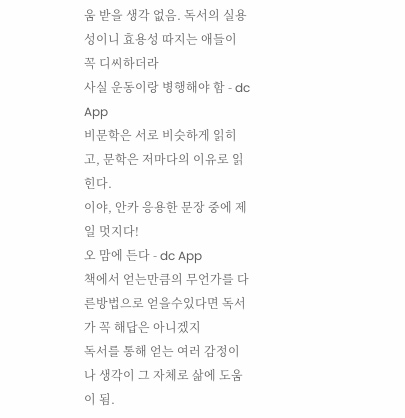움 받을 생각 없음. 독서의 실용성이니 효용성 따지는 애들이 꼭 디씨하더라
사실 운동이랑 병행해야 함 - dc App
비문학은 서로 비슷하게 읽히고, 문학은 저마다의 이유로 읽힌다.
이야, 안카 응용한 문장 중에 제일 멋지다!
오 맘에 든다 - dc App
책에서 얻는만큼의 무언가를 다른방법으로 얻을수있다면 독서가 꼭 해답은 아니겠지
독서를 통해 얻는 여러 감정이나 생각이 그 자체로 삶에 도움이 됨.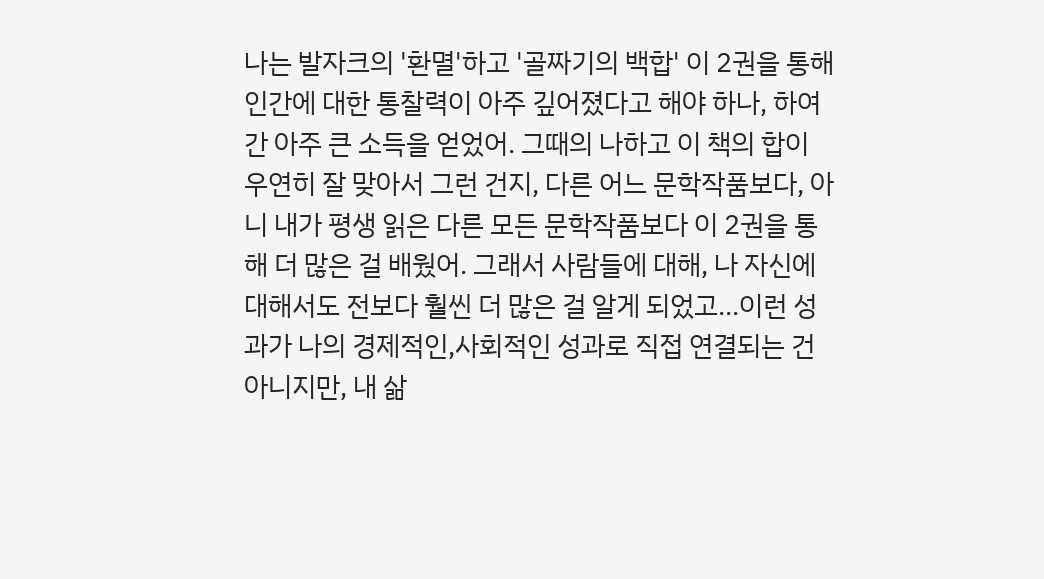나는 발자크의 '환멸'하고 '골짜기의 백합' 이 2권을 통해 인간에 대한 통찰력이 아주 깊어졌다고 해야 하나, 하여간 아주 큰 소득을 얻었어. 그때의 나하고 이 책의 합이 우연히 잘 맞아서 그런 건지, 다른 어느 문학작품보다, 아니 내가 평생 읽은 다른 모든 문학작품보다 이 2권을 통해 더 많은 걸 배웠어. 그래서 사람들에 대해, 나 자신에 대해서도 전보다 훨씬 더 많은 걸 알게 되었고...이런 성과가 나의 경제적인,사회적인 성과로 직접 연결되는 건 아니지만, 내 삶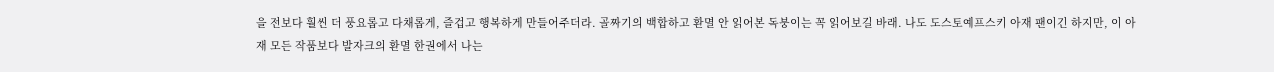을 전보다 훨씬 더 풍요롭고 다채롭게, 즐겁고 행복하게 만들어주더라. 골짜기의 백합하고 환멸 안 읽어본 독붕이는 꼭 읽어보길 바래. 나도 도스토예프스키 아재 팬이긴 하지만, 이 아재 모든 작품보다 발자크의 환멸 한권에서 나는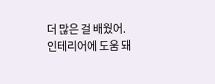더 많은 걸 배웠어.
인테리어에 도움 돼